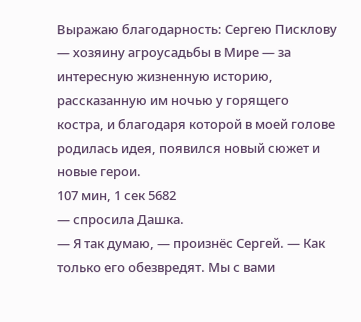Выражаю благодарность: Сергею Писклову — хозяину агроусадьбы в Мире — за интересную жизненную историю, рассказанную им ночью у горящего костра, и благодаря которой в моей голове родилась идея, появился новый сюжет и новые герои.
107 мин, 1 сек 5682
— спросила Дашка.
— Я так думаю, — произнёс Сергей. — Как только его обезвредят. Мы с вами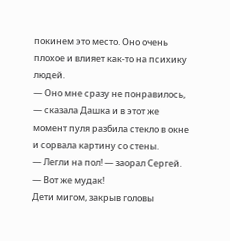покинем это место. Оно очень плохое и влияет как-то на психику людей.
— Оно мне сразу не понравилось, — сказала Дашка и в этот же момент пуля разбила стекло в окне и сорвала картину со стены.
— Легли на пол! — заорал Сергей. — Вот же мудак!
Дети мигом, закрыв головы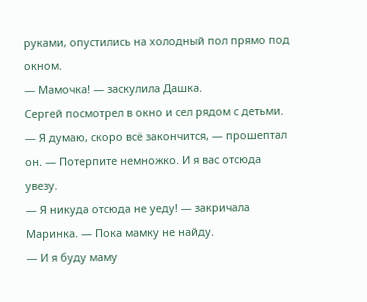руками, опустились на холодный пол прямо под окном.
— Мамочка! — заскулила Дашка.
Сергей посмотрел в окно и сел рядом с детьми.
— Я думаю, скоро всё закончится, — прошептал он. — Потерпите немножко. И я вас отсюда увезу.
— Я никуда отсюда не уеду! — закричала Маринка. — Пока мамку не найду.
— И я буду маму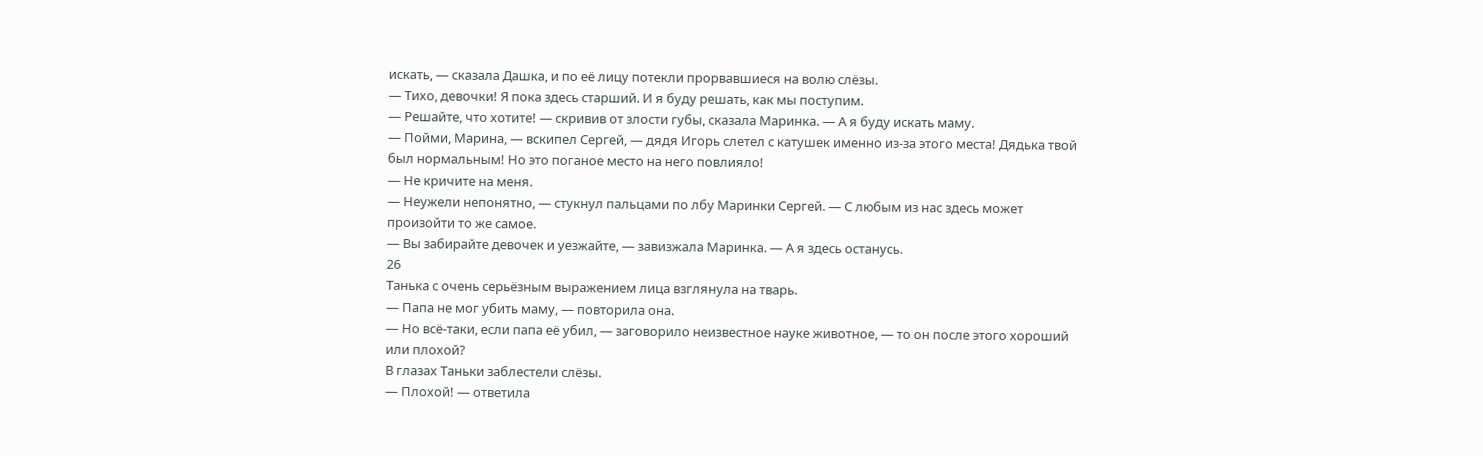искать, — сказала Дашка, и по её лицу потекли прорвавшиеся на волю слёзы.
— Тихо, девочки! Я пока здесь старший. И я буду решать, как мы поступим.
— Решайте, что хотите! — скривив от злости губы, сказала Маринка. — А я буду искать маму.
— Пойми, Марина, — вскипел Сергей, — дядя Игорь слетел с катушек именно из-за этого места! Дядька твой был нормальным! Но это поганое место на него повлияло!
— Не кричите на меня.
— Неужели непонятно, — стукнул пальцами по лбу Маринки Сергей. — С любым из нас здесь может произойти то же самое.
— Вы забирайте девочек и уезжайте, — завизжала Маринка. — А я здесь останусь.
26
Танька с очень серьёзным выражением лица взглянула на тварь.
— Папа не мог убить маму, — повторила она.
— Но всё-таки, если папа её убил, — заговорило неизвестное науке животное, — то он после этого хороший или плохой?
В глазах Таньки заблестели слёзы.
— Плохой! — ответила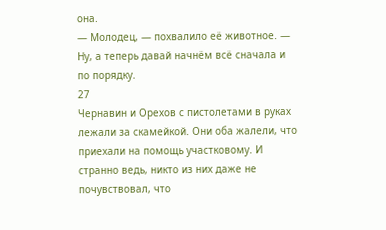она.
— Молодец, — похвалило её животное. — Ну, а теперь давай начнём всё сначала и по порядку.
27
Чернавин и Орехов с пистолетами в руках лежали за скамейкой. Они оба жалели, что приехали на помощь участковому. И странно ведь, никто из них даже не почувствовал, что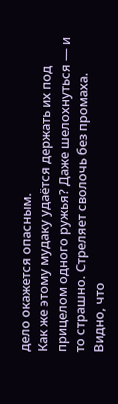дело окажется опасным.
Как же этому мудаку удаётся держать их под прицелом одного ружья? Даже шелохнуться — и то страшно. Стреляет сволочь без промаха. Видно, что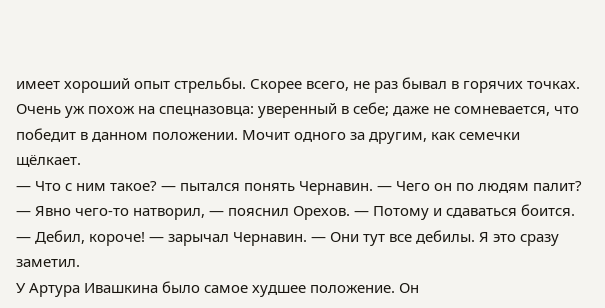имеет хороший опыт стрельбы. Скорее всего, не раз бывал в горячих точках. Очень уж похож на спецназовца: уверенный в себе; даже не сомневается, что победит в данном положении. Мочит одного за другим, как семечки щёлкает.
— Что с ним такое? — пытался понять Чернавин. — Чего он по людям палит?
— Явно чего-то натворил, — пояснил Орехов. — Потому и сдаваться боится.
— Дебил, короче! — зарычал Чернавин. — Они тут все дебилы. Я это сразу заметил.
У Артура Ивашкина было самое худшее положение. Он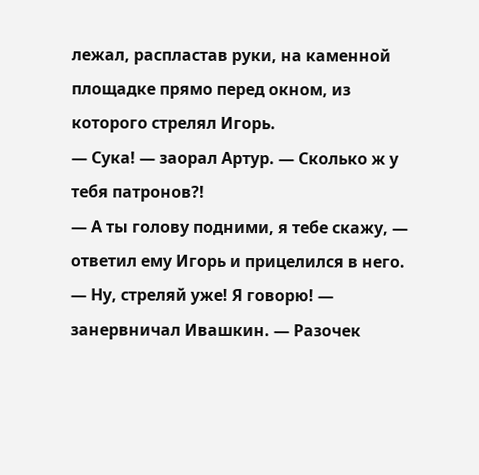лежал, распластав руки, на каменной площадке прямо перед окном, из которого стрелял Игорь.
— Сука! — заорал Артур. — Сколько ж у тебя патронов?!
— А ты голову подними, я тебе скажу, — ответил ему Игорь и прицелился в него.
— Ну, стреляй уже! Я говорю! — занервничал Ивашкин. — Разочек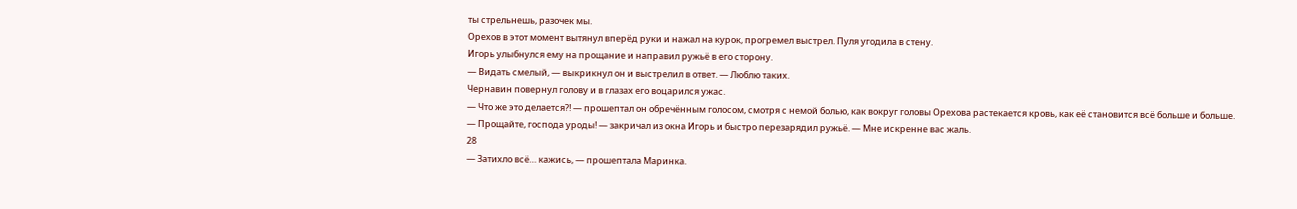ты стрельнешь, разочек мы.
Орехов в этот момент вытянул вперёд руки и нажал на курок, прогремел выстрел. Пуля угодила в стену.
Игорь улыбнулся ему на прощание и направил ружьё в его сторону.
— Видать смелый, — выкрикнул он и выстрелил в ответ. — Люблю таких.
Чернавин повернул голову и в глазах его воцарился ужас.
— Что же это делается?! — прошептал он обречённым голосом, смотря с немой болью, как вокруг головы Орехова растекается кровь, как её становится всё больше и больше.
— Прощайте, господа уроды! — закричал из окна Игорь и быстро перезарядил ружьё. — Мне искренне вас жаль.
28
— Затихло всё… кажись, — прошептала Маринка.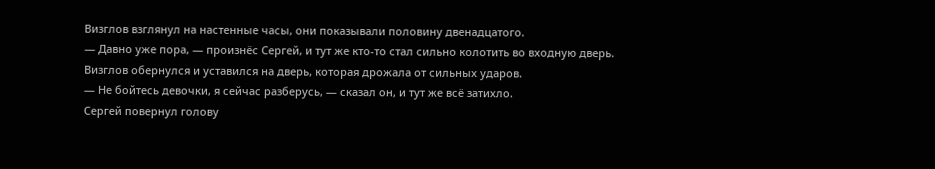Визглов взглянул на настенные часы, они показывали половину двенадцатого.
— Давно уже пора, — произнёс Сергей, и тут же кто-то стал сильно колотить во входную дверь.
Визглов обернулся и уставился на дверь, которая дрожала от сильных ударов.
— Не бойтесь девочки, я сейчас разберусь, — сказал он, и тут же всё затихло.
Сергей повернул голову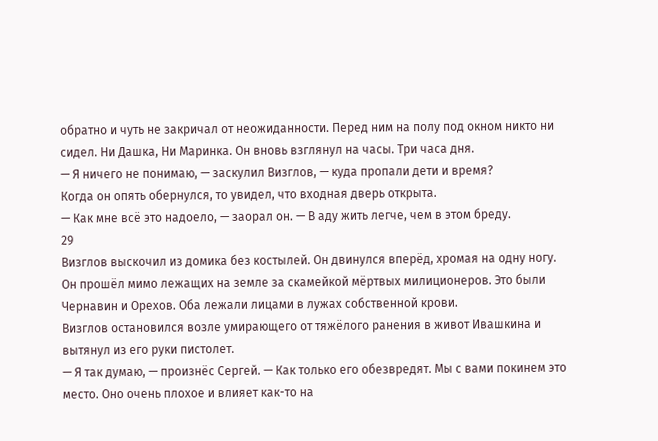обратно и чуть не закричал от неожиданности. Перед ним на полу под окном никто ни сидел. Ни Дашка, Ни Маринка. Он вновь взглянул на часы. Три часа дня.
— Я ничего не понимаю, — заскулил Визглов, — куда пропали дети и время?
Когда он опять обернулся, то увидел, что входная дверь открыта.
— Как мне всё это надоело, — заорал он. — В аду жить легче, чем в этом бреду.
29
Визглов выскочил из домика без костылей. Он двинулся вперёд, хромая на одну ногу. Он прошёл мимо лежащих на земле за скамейкой мёртвых милиционеров. Это были Чернавин и Орехов. Оба лежали лицами в лужах собственной крови.
Визглов остановился возле умирающего от тяжёлого ранения в живот Ивашкина и вытянул из его руки пистолет.
— Я так думаю, — произнёс Сергей. — Как только его обезвредят. Мы с вами покинем это место. Оно очень плохое и влияет как-то на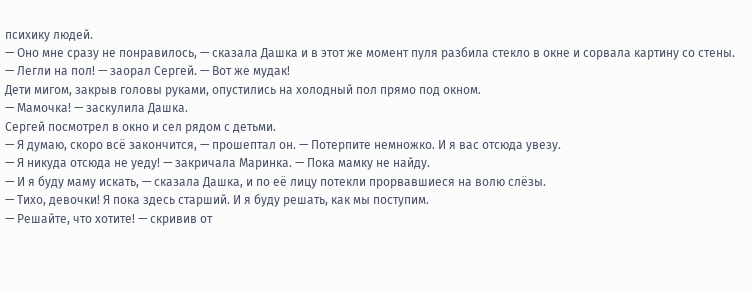психику людей.
— Оно мне сразу не понравилось, — сказала Дашка и в этот же момент пуля разбила стекло в окне и сорвала картину со стены.
— Легли на пол! — заорал Сергей. — Вот же мудак!
Дети мигом, закрыв головы руками, опустились на холодный пол прямо под окном.
— Мамочка! — заскулила Дашка.
Сергей посмотрел в окно и сел рядом с детьми.
— Я думаю, скоро всё закончится, — прошептал он. — Потерпите немножко. И я вас отсюда увезу.
— Я никуда отсюда не уеду! — закричала Маринка. — Пока мамку не найду.
— И я буду маму искать, — сказала Дашка, и по её лицу потекли прорвавшиеся на волю слёзы.
— Тихо, девочки! Я пока здесь старший. И я буду решать, как мы поступим.
— Решайте, что хотите! — скривив от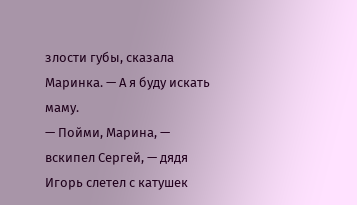злости губы, сказала Маринка. — А я буду искать маму.
— Пойми, Марина, — вскипел Сергей, — дядя Игорь слетел с катушек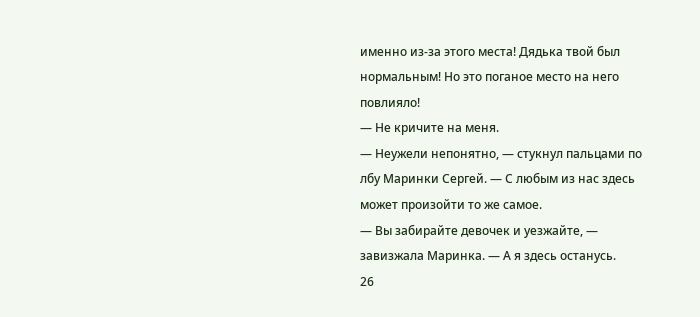именно из-за этого места! Дядька твой был нормальным! Но это поганое место на него повлияло!
— Не кричите на меня.
— Неужели непонятно, — стукнул пальцами по лбу Маринки Сергей. — С любым из нас здесь может произойти то же самое.
— Вы забирайте девочек и уезжайте, — завизжала Маринка. — А я здесь останусь.
26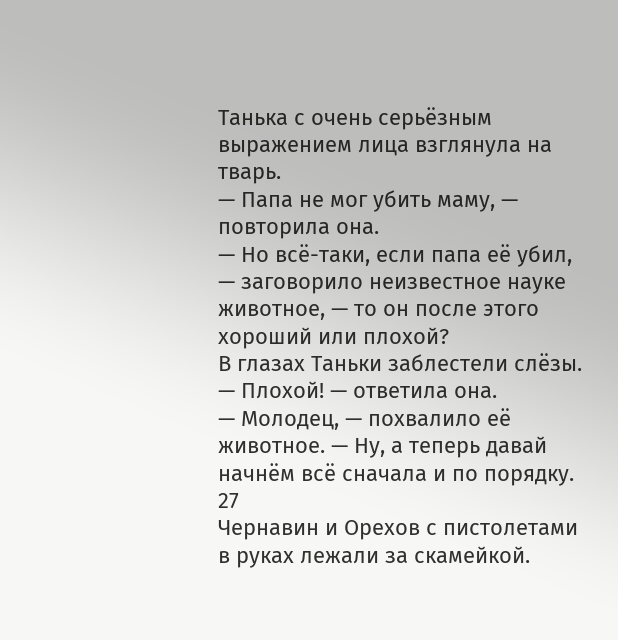Танька с очень серьёзным выражением лица взглянула на тварь.
— Папа не мог убить маму, — повторила она.
— Но всё-таки, если папа её убил, — заговорило неизвестное науке животное, — то он после этого хороший или плохой?
В глазах Таньки заблестели слёзы.
— Плохой! — ответила она.
— Молодец, — похвалило её животное. — Ну, а теперь давай начнём всё сначала и по порядку.
27
Чернавин и Орехов с пистолетами в руках лежали за скамейкой.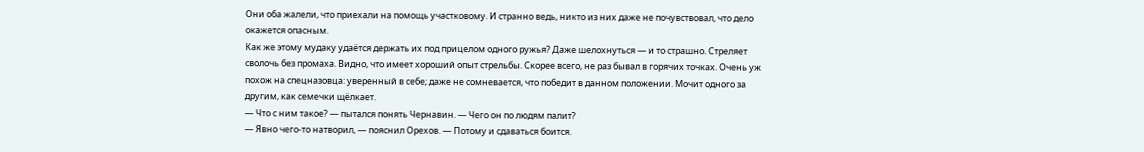Они оба жалели, что приехали на помощь участковому. И странно ведь, никто из них даже не почувствовал, что дело окажется опасным.
Как же этому мудаку удаётся держать их под прицелом одного ружья? Даже шелохнуться — и то страшно. Стреляет сволочь без промаха. Видно, что имеет хороший опыт стрельбы. Скорее всего, не раз бывал в горячих точках. Очень уж похож на спецназовца: уверенный в себе; даже не сомневается, что победит в данном положении. Мочит одного за другим, как семечки щёлкает.
— Что с ним такое? — пытался понять Чернавин. — Чего он по людям палит?
— Явно чего-то натворил, — пояснил Орехов. — Потому и сдаваться боится.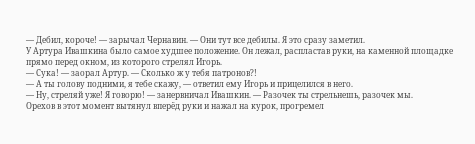— Дебил, короче! — зарычал Чернавин. — Они тут все дебилы. Я это сразу заметил.
У Артура Ивашкина было самое худшее положение. Он лежал, распластав руки, на каменной площадке прямо перед окном, из которого стрелял Игорь.
— Сука! — заорал Артур. — Сколько ж у тебя патронов?!
— А ты голову подними, я тебе скажу, — ответил ему Игорь и прицелился в него.
— Ну, стреляй уже! Я говорю! — занервничал Ивашкин. — Разочек ты стрельнешь, разочек мы.
Орехов в этот момент вытянул вперёд руки и нажал на курок, прогремел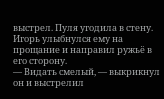выстрел. Пуля угодила в стену.
Игорь улыбнулся ему на прощание и направил ружьё в его сторону.
— Видать смелый, — выкрикнул он и выстрелил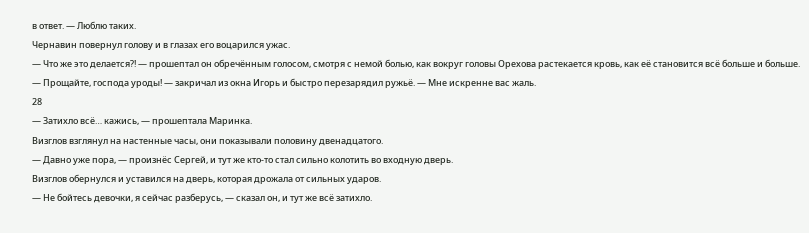в ответ. — Люблю таких.
Чернавин повернул голову и в глазах его воцарился ужас.
— Что же это делается?! — прошептал он обречённым голосом, смотря с немой болью, как вокруг головы Орехова растекается кровь, как её становится всё больше и больше.
— Прощайте, господа уроды! — закричал из окна Игорь и быстро перезарядил ружьё. — Мне искренне вас жаль.
28
— Затихло всё… кажись, — прошептала Маринка.
Визглов взглянул на настенные часы, они показывали половину двенадцатого.
— Давно уже пора, — произнёс Сергей, и тут же кто-то стал сильно колотить во входную дверь.
Визглов обернулся и уставился на дверь, которая дрожала от сильных ударов.
— Не бойтесь девочки, я сейчас разберусь, — сказал он, и тут же всё затихло.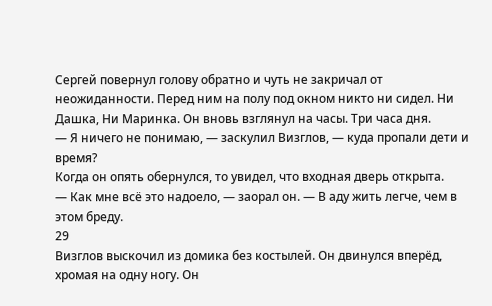Сергей повернул голову обратно и чуть не закричал от неожиданности. Перед ним на полу под окном никто ни сидел. Ни Дашка, Ни Маринка. Он вновь взглянул на часы. Три часа дня.
— Я ничего не понимаю, — заскулил Визглов, — куда пропали дети и время?
Когда он опять обернулся, то увидел, что входная дверь открыта.
— Как мне всё это надоело, — заорал он. — В аду жить легче, чем в этом бреду.
29
Визглов выскочил из домика без костылей. Он двинулся вперёд, хромая на одну ногу. Он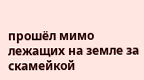прошёл мимо лежащих на земле за скамейкой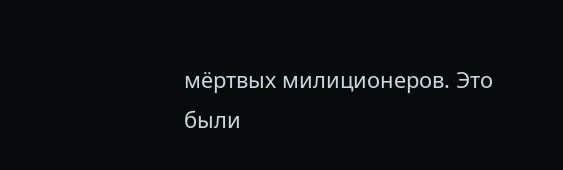мёртвых милиционеров. Это были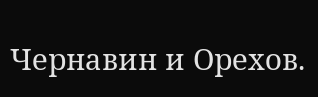Чернавин и Орехов.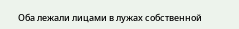Оба лежали лицами в лужах собственной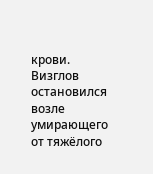крови.
Визглов остановился возле умирающего от тяжёлого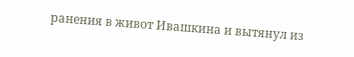ранения в живот Ивашкина и вытянул из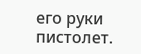его руки пистолет.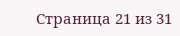Страница 21 из 31